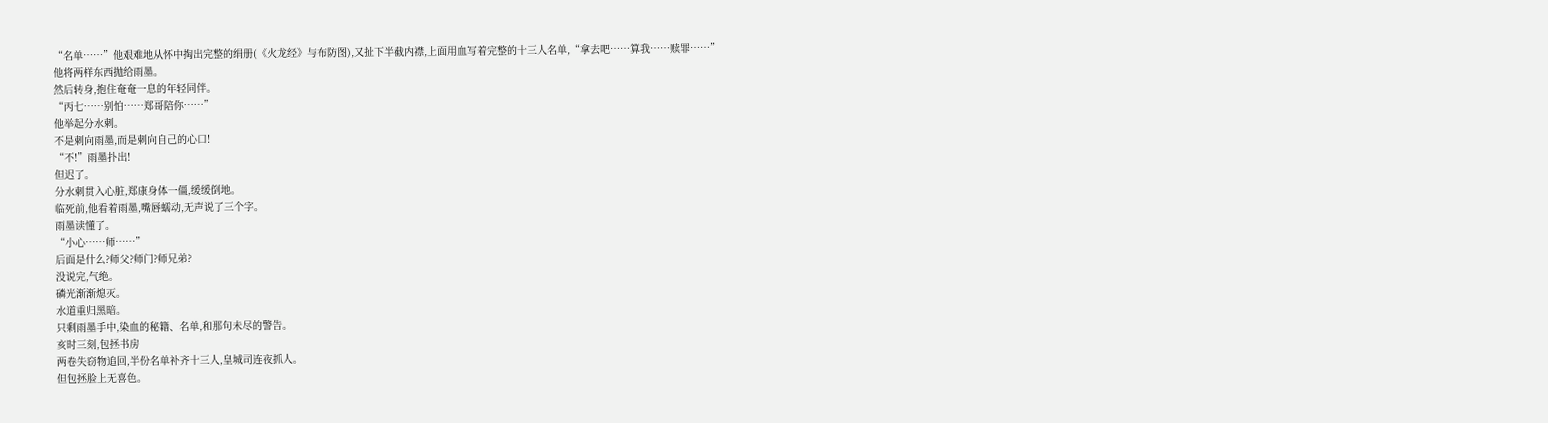“名单……”他艰难地从怀中掏出完整的绢册(《火龙经》与布防图),又扯下半截内襟,上面用血写着完整的十三人名单,“拿去吧……算我……赎罪……”
他将两样东西抛给雨墨。
然后转身,抱住奄奄一息的年轻同伴。
“丙七……别怕……郑哥陪你……”
他举起分水刺。
不是刺向雨墨,而是刺向自己的心口!
“不!”雨墨扑出!
但迟了。
分水刺贯入心脏,郑康身体一僵,缓缓倒地。
临死前,他看着雨墨,嘴唇蠕动,无声说了三个字。
雨墨读懂了。
“小心……师……”
后面是什么?师父?师门?师兄弟?
没说完,气绝。
磷光渐渐熄灭。
水道重归黑暗。
只剩雨墨手中,染血的秘籍、名单,和那句未尽的警告。
亥时三刻,包拯书房
两卷失窃物追回,半份名单补齐十三人,皇城司连夜抓人。
但包拯脸上无喜色。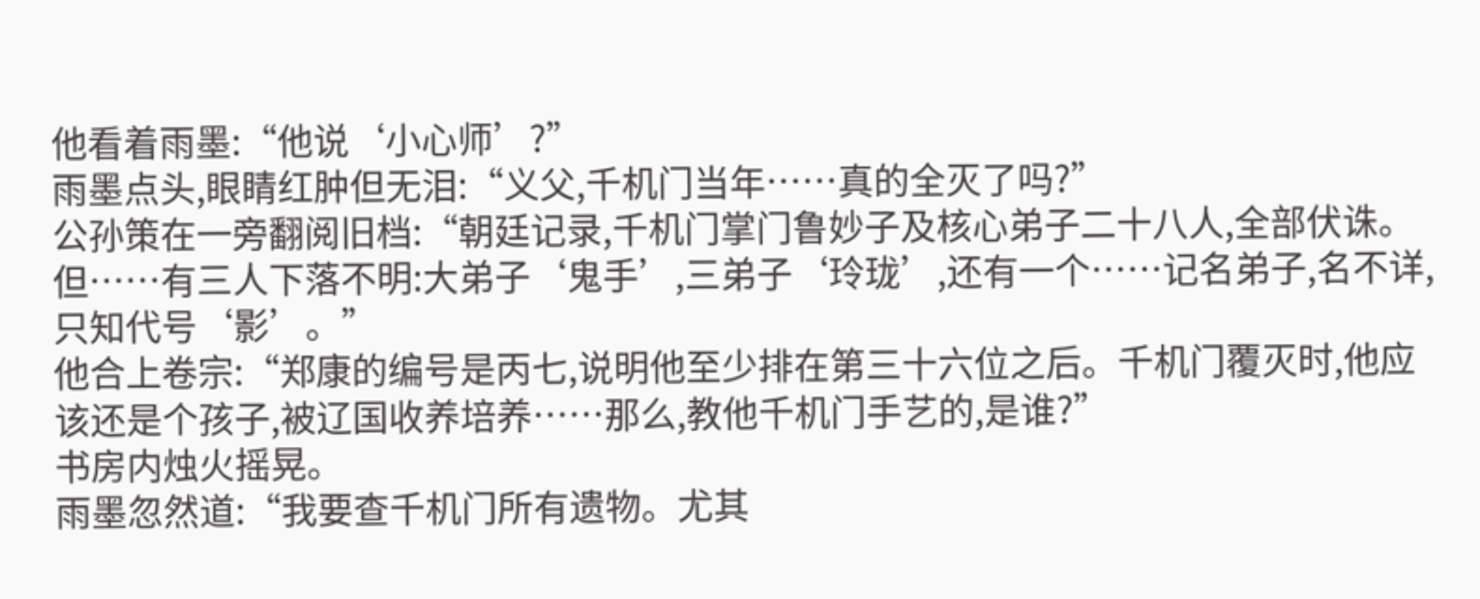他看着雨墨:“他说‘小心师’?”
雨墨点头,眼睛红肿但无泪:“义父,千机门当年……真的全灭了吗?”
公孙策在一旁翻阅旧档:“朝廷记录,千机门掌门鲁妙子及核心弟子二十八人,全部伏诛。但……有三人下落不明:大弟子‘鬼手’,三弟子‘玲珑’,还有一个……记名弟子,名不详,只知代号‘影’。”
他合上卷宗:“郑康的编号是丙七,说明他至少排在第三十六位之后。千机门覆灭时,他应该还是个孩子,被辽国收养培养……那么,教他千机门手艺的,是谁?”
书房内烛火摇晃。
雨墨忽然道:“我要查千机门所有遗物。尤其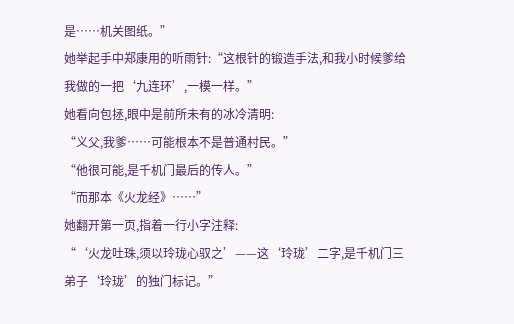是……机关图纸。”
她举起手中郑康用的听雨针:“这根针的锻造手法,和我小时候爹给我做的一把‘九连环’,一模一样。”
她看向包拯,眼中是前所未有的冰冷清明:
“义父,我爹……可能根本不是普通村民。”
“他很可能,是千机门最后的传人。”
“而那本《火龙经》……”
她翻开第一页,指着一行小字注释:
“‘火龙吐珠,须以玲珑心驭之’——这‘玲珑’二字,是千机门三弟子‘玲珑’的独门标记。”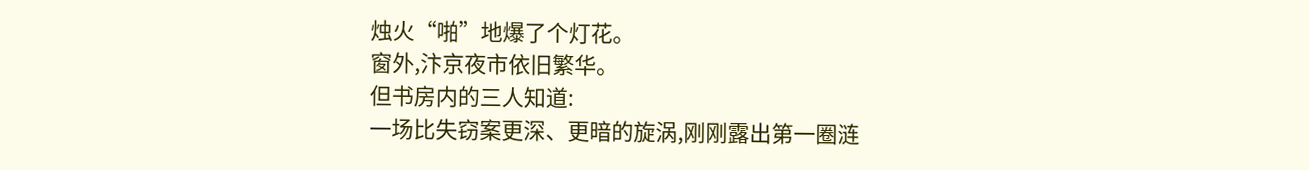烛火“啪”地爆了个灯花。
窗外,汴京夜市依旧繁华。
但书房内的三人知道:
一场比失窃案更深、更暗的旋涡,刚刚露出第一圈涟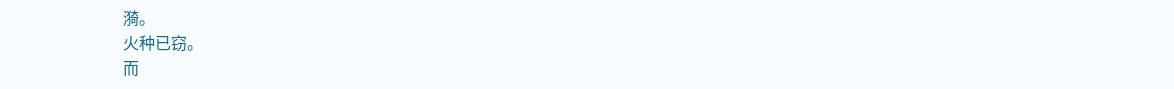漪。
火种已窃。
而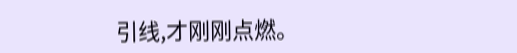引线,才刚刚点燃。